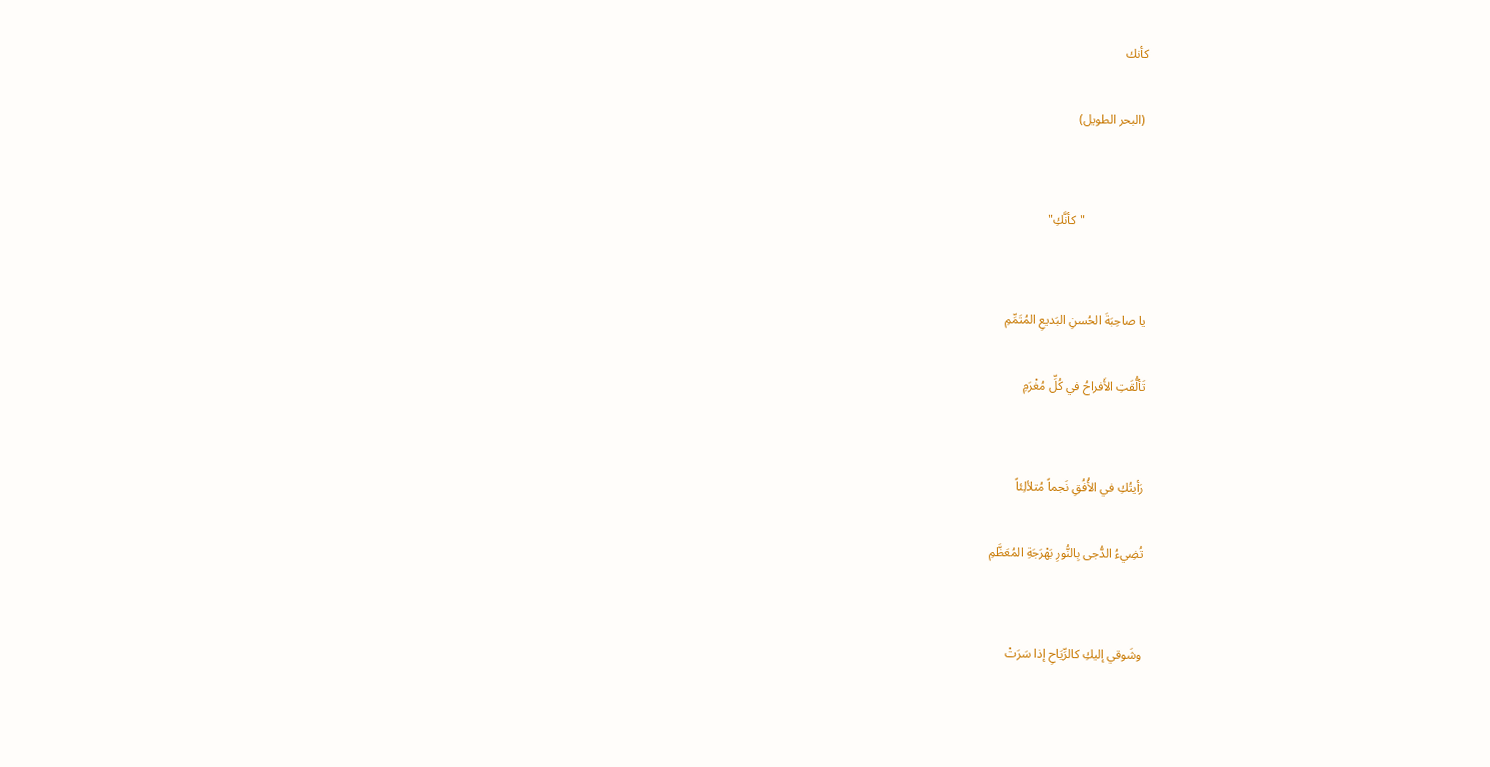كأنك

 (البحر الطويل)


                    "كأنَّكِ"


يا صاحِبَةَ الحُسنِ البَديعِ المُتَمِّمِ

تَألُّقَتِ الأَفراحُ في كُلِّ مُغْرَمِ


رَأيتُكِ في الأُفُقِ نَجماً مُتلألِئاً

تُضِيءُ الدُّجى بِالنُّورِ بَهْرَجَةِ المُعَظَّمِ


وشَوقي إليكِ كالرِّيَاحِ إذا سَرَتْ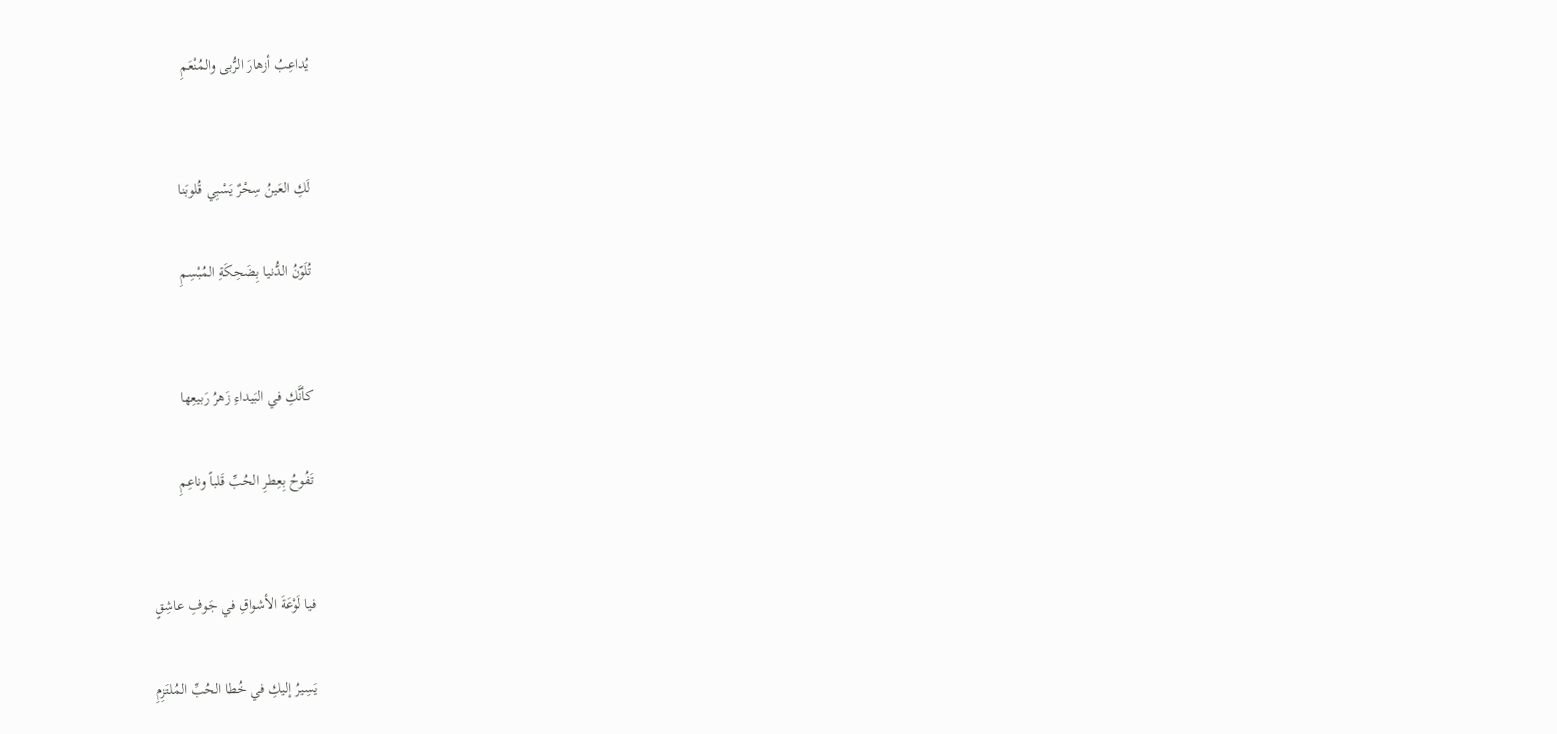يُداعِبُ أزهارَ الرُّبى والمُنْعَمِ


لَكِ العَينُ سِحْرٌ يَسْبِي قُلوبَنا

تُلَوّنُ الدُّنيا بِضَحِكَةِ المُبْسِمِ


كأنَّكِ في البَيداءِ زَهرُ رَبيعِها

تَفُوحُ بِعِطرِ الحُبِّ قَلباً وناعِمِ


فيا لَوْعَةَ الأشواقِ في جَوفِ عاشِقٍ

يَسِيرُ إليكِ في خُطا الحُبِّ المُلتَزِمِ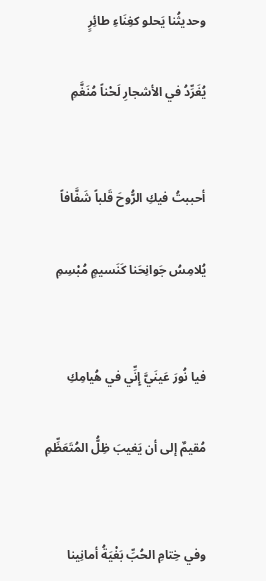وحديثُنا يَحلو كغِنَاءِ طائِرٍ

يُغَرِّدُ في الأشجارِ لَحْناً مُنَغَّمِ


أحببتُ فيكِ الرُّوحَ قَلباً شَفَّافاً

يُلامِسُ جَوانِحَنا كَنَسيمٍ مُبْسِمِ


فيا نُورَ عَينَيَّ إِنِّي في هُيامِكِ

مُقيمٌ إلى أن يَغيبَ ظِلُّ المُتَعَظِّمِ


وفي خِتامِ الحُبِّ بَغْيَةُ أمانِينا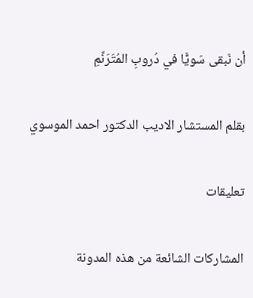أن نَبقى سَويًّا في دُروبِ المُتَرَنِّمِ

بقلم المستشار الاديب الدكتور احمد الموسوي

تعليقات

المشاركات الشائعة من هذه المدونة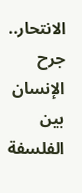الانتحار.. جرح الإنسان بين الفلسفة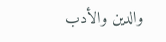والدين والأدب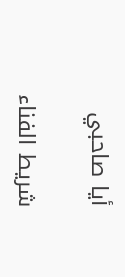أيا صاحبي

شريط الفناء